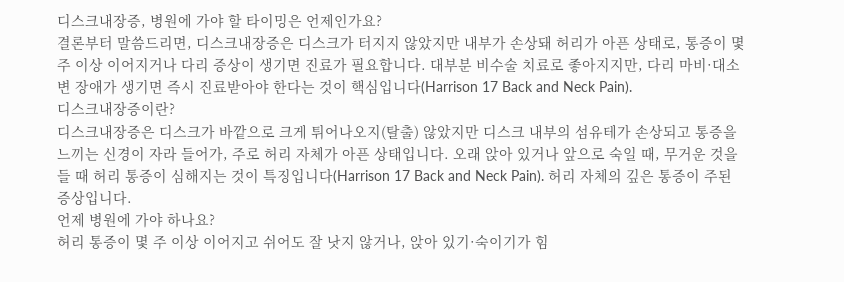디스크내장증, 병원에 가야 할 타이밍은 언제인가요?
결론부터 말씀드리면, 디스크내장증은 디스크가 터지지 않았지만 내부가 손상돼 허리가 아픈 상태로, 통증이 몇 주 이상 이어지거나 다리 증상이 생기면 진료가 필요합니다. 대부분 비수술 치료로 좋아지지만, 다리 마비·대소변 장애가 생기면 즉시 진료받아야 한다는 것이 핵심입니다(Harrison 17 Back and Neck Pain).
디스크내장증이란?
디스크내장증은 디스크가 바깥으로 크게 튀어나오지(탈출) 않았지만 디스크 내부의 섬유테가 손상되고 통증을 느끼는 신경이 자라 들어가, 주로 허리 자체가 아픈 상태입니다. 오래 앉아 있거나 앞으로 숙일 때, 무거운 것을 들 때 허리 통증이 심해지는 것이 특징입니다(Harrison 17 Back and Neck Pain). 허리 자체의 깊은 통증이 주된 증상입니다.
언제 병원에 가야 하나요?
허리 통증이 몇 주 이상 이어지고 쉬어도 잘 낫지 않거나, 앉아 있기·숙이기가 힘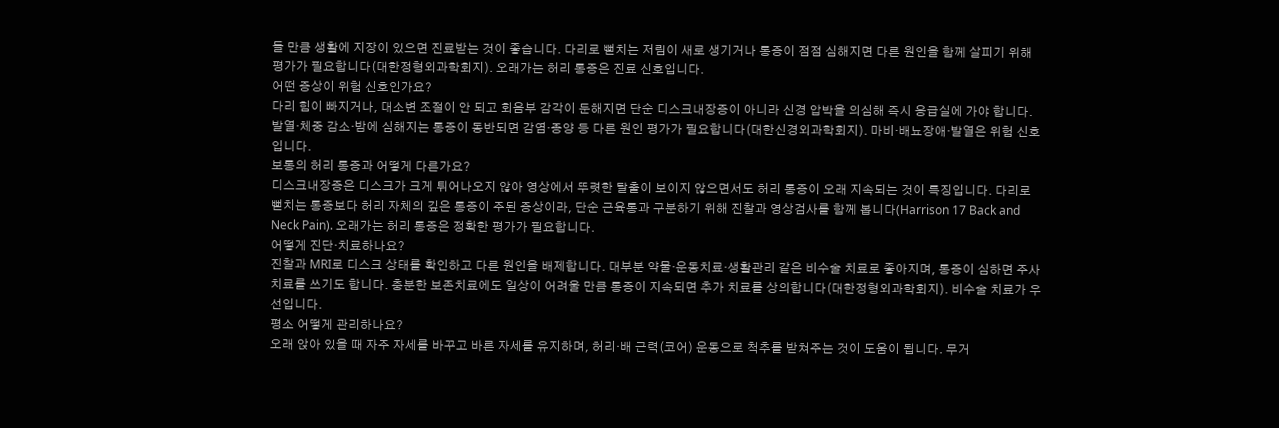들 만큼 생활에 지장이 있으면 진료받는 것이 좋습니다. 다리로 뻗치는 저림이 새로 생기거나 통증이 점점 심해지면 다른 원인을 함께 살피기 위해 평가가 필요합니다(대한정형외과학회지). 오래가는 허리 통증은 진료 신호입니다.
어떤 증상이 위험 신호인가요?
다리 힘이 빠지거나, 대소변 조절이 안 되고 회음부 감각이 둔해지면 단순 디스크내장증이 아니라 신경 압박을 의심해 즉시 응급실에 가야 합니다. 발열·체중 감소·밤에 심해지는 통증이 동반되면 감염·종양 등 다른 원인 평가가 필요합니다(대한신경외과학회지). 마비·배뇨장애·발열은 위험 신호입니다.
보통의 허리 통증과 어떻게 다른가요?
디스크내장증은 디스크가 크게 튀어나오지 않아 영상에서 뚜렷한 탈출이 보이지 않으면서도 허리 통증이 오래 지속되는 것이 특징입니다. 다리로 뻗치는 통증보다 허리 자체의 깊은 통증이 주된 증상이라, 단순 근육통과 구분하기 위해 진찰과 영상검사를 함께 봅니다(Harrison 17 Back and Neck Pain). 오래가는 허리 통증은 정확한 평가가 필요합니다.
어떻게 진단·치료하나요?
진찰과 MRI로 디스크 상태를 확인하고 다른 원인을 배제합니다. 대부분 약물·운동치료·생활관리 같은 비수술 치료로 좋아지며, 통증이 심하면 주사치료를 쓰기도 합니다. 충분한 보존치료에도 일상이 어려울 만큼 통증이 지속되면 추가 치료를 상의합니다(대한정형외과학회지). 비수술 치료가 우선입니다.
평소 어떻게 관리하나요?
오래 앉아 있을 때 자주 자세를 바꾸고 바른 자세를 유지하며, 허리·배 근력(코어) 운동으로 척추를 받쳐주는 것이 도움이 됩니다. 무거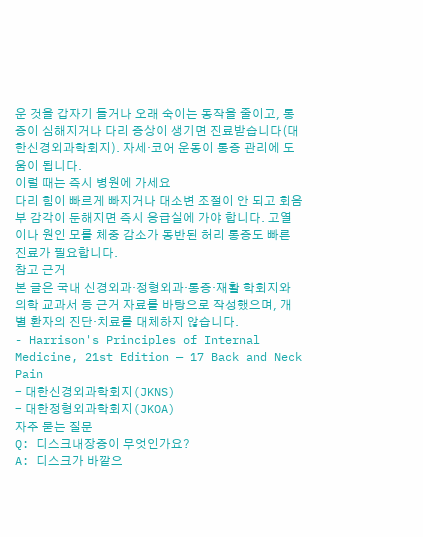운 것을 갑자기 들거나 오래 숙이는 동작을 줄이고, 통증이 심해지거나 다리 증상이 생기면 진료받습니다(대한신경외과학회지). 자세·코어 운동이 통증 관리에 도움이 됩니다.
이럴 때는 즉시 병원에 가세요
다리 힘이 빠르게 빠지거나 대소변 조절이 안 되고 회음부 감각이 둔해지면 즉시 응급실에 가야 합니다. 고열이나 원인 모를 체중 감소가 동반된 허리 통증도 빠른 진료가 필요합니다.
참고 근거
본 글은 국내 신경외과·정형외과·통증·재활 학회지와 의학 교과서 등 근거 자료를 바탕으로 작성했으며, 개별 환자의 진단·치료를 대체하지 않습니다.
- Harrison's Principles of Internal Medicine, 21st Edition — 17 Back and Neck Pain
- 대한신경외과학회지(JKNS)
- 대한정형외과학회지(JKOA)
자주 묻는 질문
Q: 디스크내장증이 무엇인가요?
A: 디스크가 바깥으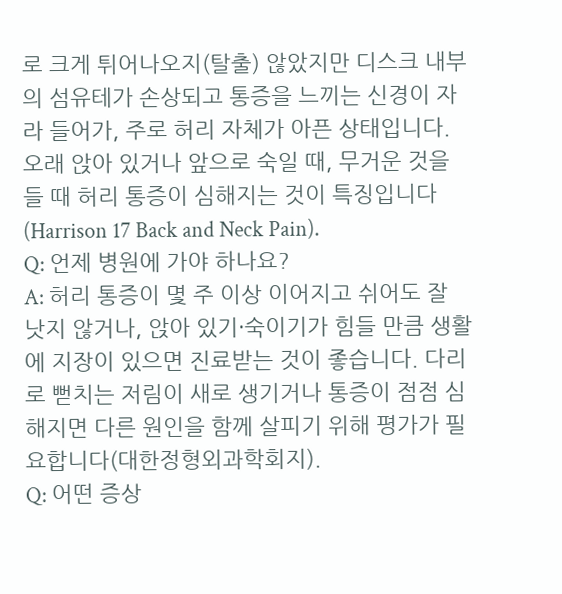로 크게 튀어나오지(탈출) 않았지만 디스크 내부의 섬유테가 손상되고 통증을 느끼는 신경이 자라 들어가, 주로 허리 자체가 아픈 상태입니다. 오래 앉아 있거나 앞으로 숙일 때, 무거운 것을 들 때 허리 통증이 심해지는 것이 특징입니다(Harrison 17 Back and Neck Pain).
Q: 언제 병원에 가야 하나요?
A: 허리 통증이 몇 주 이상 이어지고 쉬어도 잘 낫지 않거나, 앉아 있기·숙이기가 힘들 만큼 생활에 지장이 있으면 진료받는 것이 좋습니다. 다리로 뻗치는 저림이 새로 생기거나 통증이 점점 심해지면 다른 원인을 함께 살피기 위해 평가가 필요합니다(대한정형외과학회지).
Q: 어떤 증상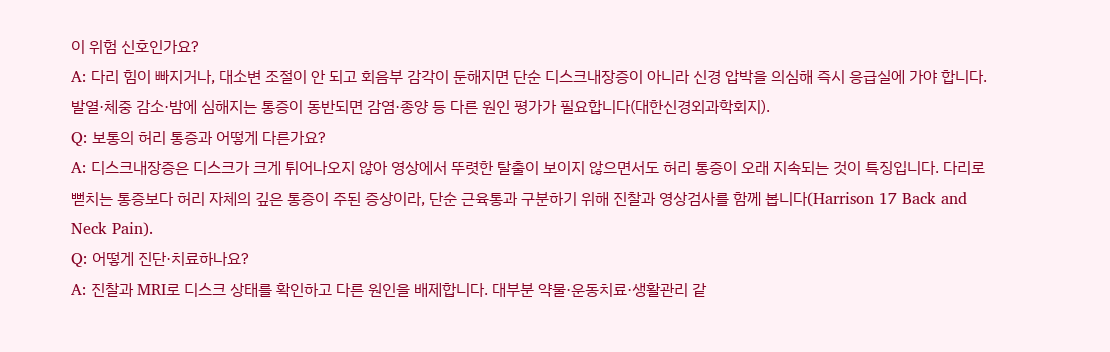이 위험 신호인가요?
A: 다리 힘이 빠지거나, 대소변 조절이 안 되고 회음부 감각이 둔해지면 단순 디스크내장증이 아니라 신경 압박을 의심해 즉시 응급실에 가야 합니다. 발열·체중 감소·밤에 심해지는 통증이 동반되면 감염·종양 등 다른 원인 평가가 필요합니다(대한신경외과학회지).
Q: 보통의 허리 통증과 어떻게 다른가요?
A: 디스크내장증은 디스크가 크게 튀어나오지 않아 영상에서 뚜렷한 탈출이 보이지 않으면서도 허리 통증이 오래 지속되는 것이 특징입니다. 다리로 뻗치는 통증보다 허리 자체의 깊은 통증이 주된 증상이라, 단순 근육통과 구분하기 위해 진찰과 영상검사를 함께 봅니다(Harrison 17 Back and Neck Pain).
Q: 어떻게 진단·치료하나요?
A: 진찰과 MRI로 디스크 상태를 확인하고 다른 원인을 배제합니다. 대부분 약물·운동치료·생활관리 같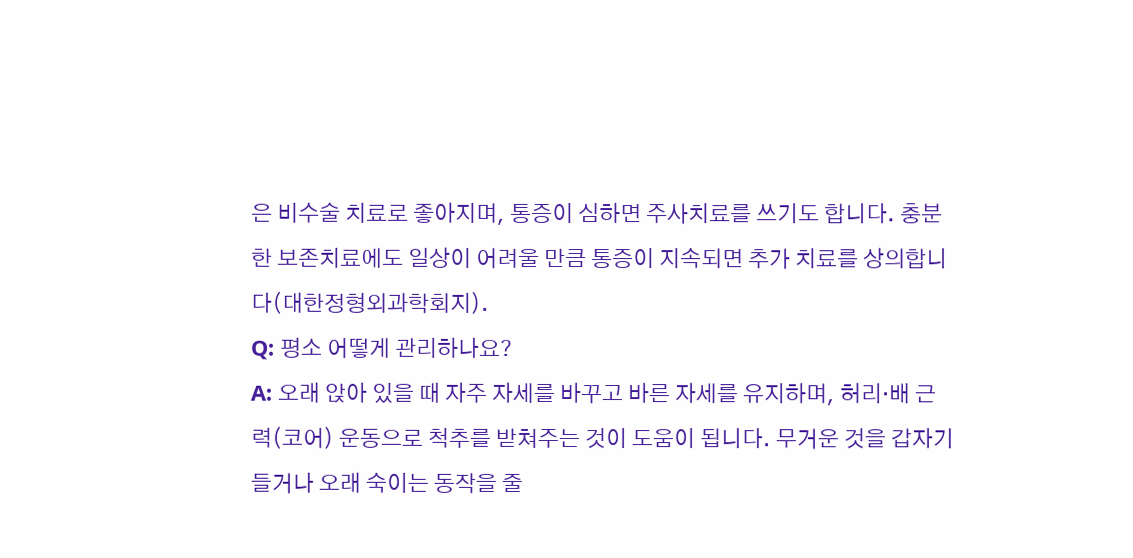은 비수술 치료로 좋아지며, 통증이 심하면 주사치료를 쓰기도 합니다. 충분한 보존치료에도 일상이 어려울 만큼 통증이 지속되면 추가 치료를 상의합니다(대한정형외과학회지).
Q: 평소 어떻게 관리하나요?
A: 오래 앉아 있을 때 자주 자세를 바꾸고 바른 자세를 유지하며, 허리·배 근력(코어) 운동으로 척추를 받쳐주는 것이 도움이 됩니다. 무거운 것을 갑자기 들거나 오래 숙이는 동작을 줄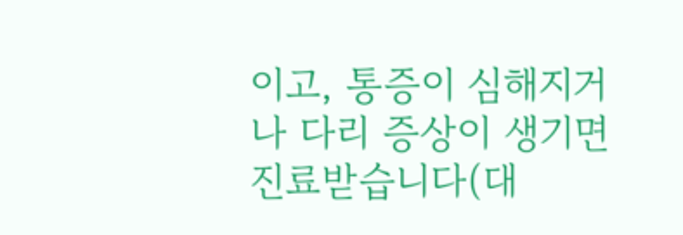이고, 통증이 심해지거나 다리 증상이 생기면 진료받습니다(대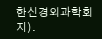한신경외과학회지).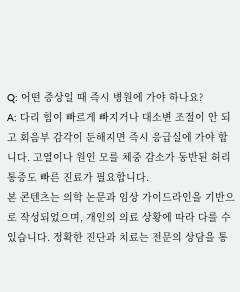Q: 어떤 증상일 때 즉시 병원에 가야 하나요?
A: 다리 힘이 빠르게 빠지거나 대소변 조절이 안 되고 회음부 감각이 둔해지면 즉시 응급실에 가야 합니다. 고열이나 원인 모를 체중 감소가 동반된 허리 통증도 빠른 진료가 필요합니다.
본 콘텐츠는 의학 논문과 임상 가이드라인을 기반으로 작성되었으며, 개인의 의료 상황에 따라 다를 수 있습니다. 정확한 진단과 치료는 전문의 상담을 통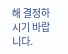해 결정하시기 바랍니다.